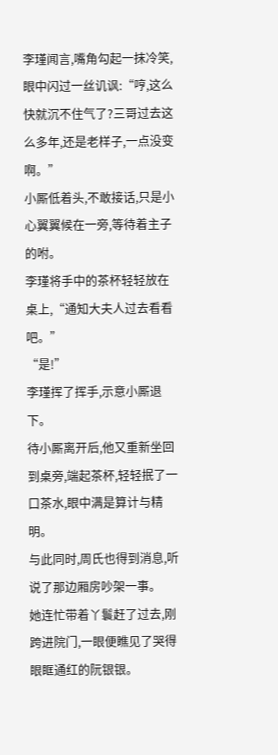李瑾闻言,嘴角勾起一抹冷笑,眼中闪过一丝讥讽:“哼,这么快就沉不住气了?三哥过去这么多年,还是老样子,一点没变啊。”
小厮低着头,不敢接话,只是小心翼翼候在一旁,等待着主子的咐。
李瑾将手中的茶杯轻轻放在桌上,“通知大夫人过去看看吧。”
“是!”
李瑾挥了挥手,示意小厮退下。
待小厮离开后,他又重新坐回到桌旁,端起茶杯,轻轻抿了一口茶水,眼中满是算计与精明。
与此同时,周氏也得到消息,听说了那边厢房吵架一事。
她连忙带着丫鬟赶了过去,刚跨进院门,一眼便瞧见了哭得眼眶通红的阮银银。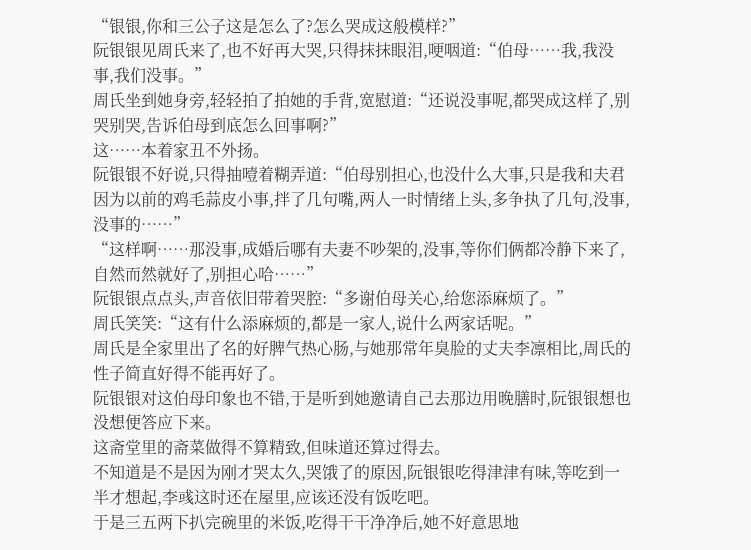“银银,你和三公子这是怎么了?怎么哭成这般模样?”
阮银银见周氏来了,也不好再大哭,只得抹抹眼泪,哽咽道:“伯母……我,我没事,我们没事。”
周氏坐到她身旁,轻轻拍了拍她的手背,宽慰道:“还说没事呢,都哭成这样了,别哭别哭,告诉伯母到底怎么回事啊?”
这……本着家丑不外扬。
阮银银不好说,只得抽噎着糊弄道:“伯母别担心,也没什么大事,只是我和夫君因为以前的鸡毛蒜皮小事,拌了几句嘴,两人一时情绪上头,多争执了几句,没事,没事的……”
“这样啊……那没事,成婚后哪有夫妻不吵架的,没事,等你们俩都冷静下来了,自然而然就好了,别担心哈……”
阮银银点点头,声音依旧带着哭腔:“多谢伯母关心,给您添麻烦了。”
周氏笑笑:“这有什么添麻烦的,都是一家人,说什么两家话呢。”
周氏是全家里出了名的好脾气热心肠,与她那常年臭脸的丈夫李凛相比,周氏的性子简直好得不能再好了。
阮银银对这伯母印象也不错,于是听到她邀请自己去那边用晚膳时,阮银银想也没想便答应下来。
这斋堂里的斋菜做得不算精致,但味道还算过得去。
不知道是不是因为刚才哭太久,哭饿了的原因,阮银银吃得津津有味,等吃到一半才想起,李彧这时还在屋里,应该还没有饭吃吧。
于是三五两下扒完碗里的米饭,吃得干干净净后,她不好意思地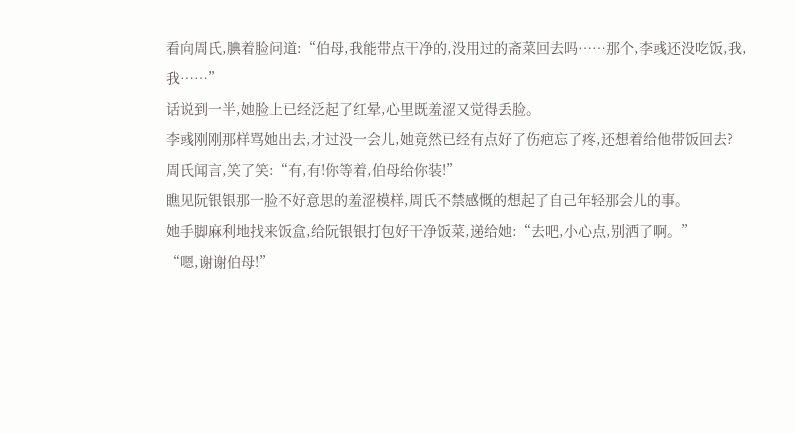看向周氏,腆着脸问道:“伯母,我能带点干净的,没用过的斋菜回去吗……那个,李彧还没吃饭,我,我……”
话说到一半,她脸上已经泛起了红晕,心里既羞涩又觉得丢脸。
李彧刚刚那样骂她出去,才过没一会儿,她竟然已经有点好了伤疤忘了疼,还想着给他带饭回去?
周氏闻言,笑了笑:“有,有!你等着,伯母给你装!”
瞧见阮银银那一脸不好意思的羞涩模样,周氏不禁感慨的想起了自己年轻那会儿的事。
她手脚麻利地找来饭盒,给阮银银打包好干净饭菜,递给她:“去吧,小心点,别洒了啊。”
“嗯,谢谢伯母!”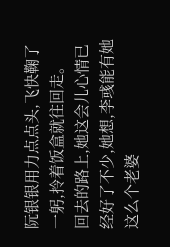阮银银用力点点头,飞快鞠了一躬,拎着饭盒就往回走。
回去的路上,她这会儿心情已经好了不少,她想,李彧能有她这么个老婆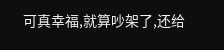可真幸福,就算吵架了,还给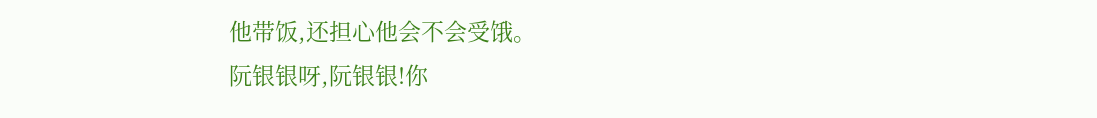他带饭,还担心他会不会受饿。
阮银银呀,阮银银!你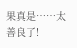果真是……太善良了!